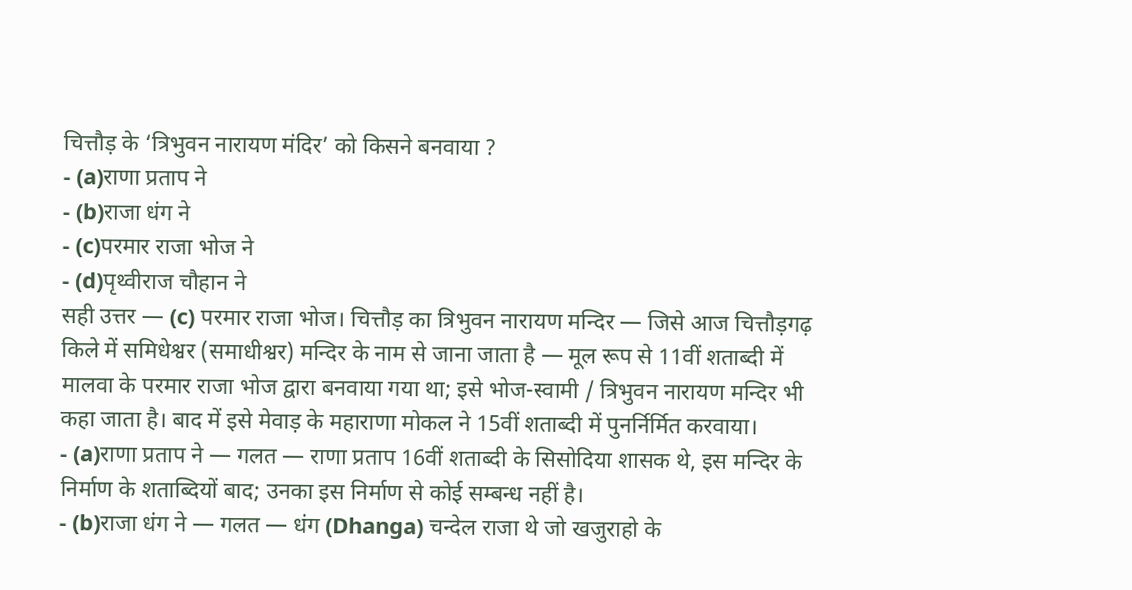चित्तौड़ के ‘त्रिभुवन नारायण मंदिर’ को किसने बनवाया ?
- (a)राणा प्रताप ने
- (b)राजा धंग ने
- (c)परमार राजा भोज ने
- (d)पृथ्वीराज चौहान ने
सही उत्तर — (c) परमार राजा भोज। चित्तौड़ का त्रिभुवन नारायण मन्दिर — जिसे आज चित्तौड़गढ़ किले में समिधेश्वर (समाधीश्वर) मन्दिर के नाम से जाना जाता है — मूल रूप से 11वीं शताब्दी में मालवा के परमार राजा भोज द्वारा बनवाया गया था; इसे भोज-स्वामी / त्रिभुवन नारायण मन्दिर भी कहा जाता है। बाद में इसे मेवाड़ के महाराणा मोकल ने 15वीं शताब्दी में पुनर्निर्मित करवाया।
- (a)राणा प्रताप ने — गलत — राणा प्रताप 16वीं शताब्दी के सिसोदिया शासक थे, इस मन्दिर के निर्माण के शताब्दियों बाद; उनका इस निर्माण से कोई सम्बन्ध नहीं है।
- (b)राजा धंग ने — गलत — धंग (Dhanga) चन्देल राजा थे जो खजुराहो के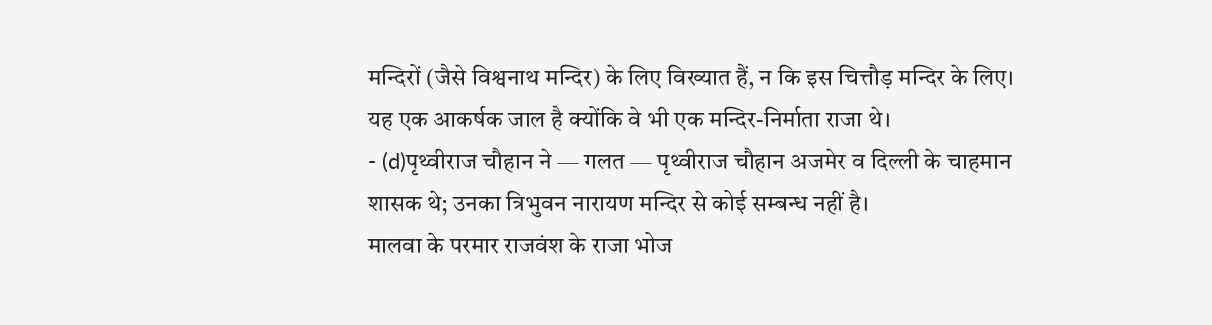मन्दिरों (जैसे विश्वनाथ मन्दिर) के लिए विख्यात हैं, न कि इस चित्तौड़ मन्दिर के लिए। यह एक आकर्षक जाल है क्योंकि वे भी एक मन्दिर-निर्माता राजा थे।
- (d)पृथ्वीराज चौहान ने — गलत — पृथ्वीराज चौहान अजमेर व दिल्ली के चाहमान शासक थे; उनका त्रिभुवन नारायण मन्दिर से कोई सम्बन्ध नहीं है।
मालवा के परमार राजवंश के राजा भोज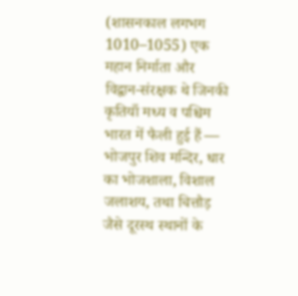(शासनकाल लगभग 1010–1055) एक महान निर्माता और विद्वान-संरक्षक थे जिनकी कृतियाँ मध्य व पश्चिम भारत में फैली हुई हैं — भोजपुर शिव मन्दिर, धार का भोजशाला, विशाल जलाशय, तथा चित्तौड़ जैसे दूरस्थ स्थानों के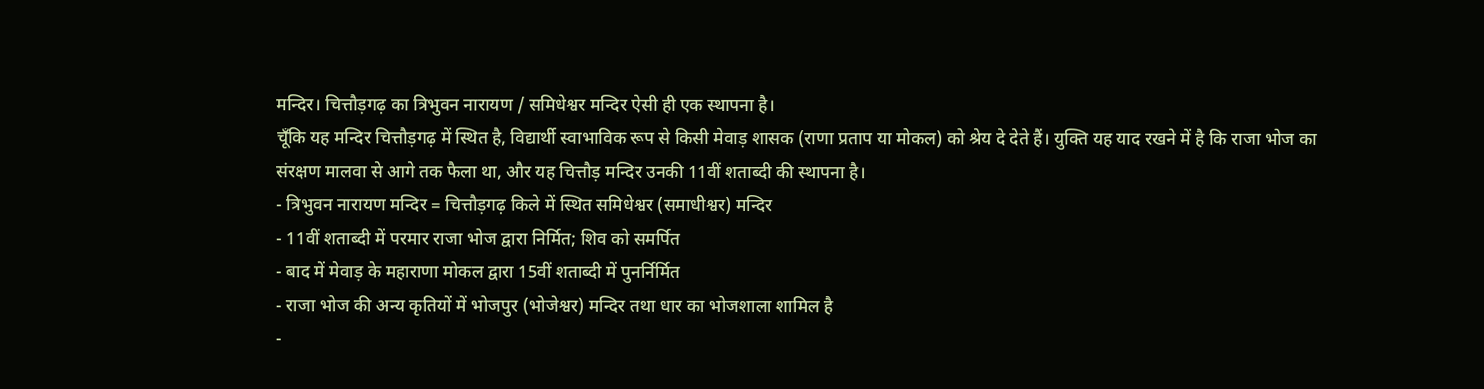मन्दिर। चित्तौड़गढ़ का त्रिभुवन नारायण / समिधेश्वर मन्दिर ऐसी ही एक स्थापना है।
चूँकि यह मन्दिर चित्तौड़गढ़ में स्थित है, विद्यार्थी स्वाभाविक रूप से किसी मेवाड़ शासक (राणा प्रताप या मोकल) को श्रेय दे देते हैं। युक्ति यह याद रखने में है कि राजा भोज का संरक्षण मालवा से आगे तक फैला था, और यह चित्तौड़ मन्दिर उनकी 11वीं शताब्दी की स्थापना है।
- त्रिभुवन नारायण मन्दिर = चित्तौड़गढ़ किले में स्थित समिधेश्वर (समाधीश्वर) मन्दिर
- 11वीं शताब्दी में परमार राजा भोज द्वारा निर्मित; शिव को समर्पित
- बाद में मेवाड़ के महाराणा मोकल द्वारा 15वीं शताब्दी में पुनर्निर्मित
- राजा भोज की अन्य कृतियों में भोजपुर (भोजेश्वर) मन्दिर तथा धार का भोजशाला शामिल है
-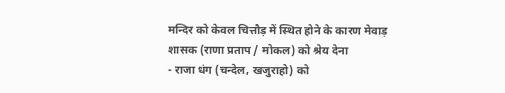मन्दिर को केवल चित्तौड़ में स्थित होने के कारण मेवाड़ शासक (राणा प्रताप / मोकल) को श्रेय देना
- राजा धंग (चन्देल, खजुराहो) को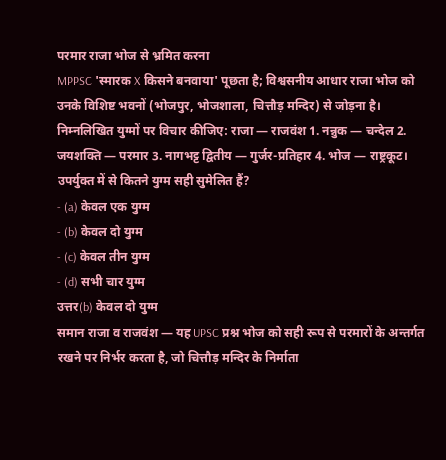परमार राजा भोज से भ्रमित करना
MPPSC 'स्मारक X किसने बनवाया' पूछता है; विश्वसनीय आधार राजा भोज को उनके विशिष्ट भवनों (भोजपुर, भोजशाला, चित्तौड़ मन्दिर) से जोड़ना है।
निम्नलिखित युग्मों पर विचार कीजिए: राजा — राजवंश 1. नन्नुक — चन्देल 2. जयशक्ति — परमार 3. नागभट्ट द्वितीय — गुर्जर-प्रतिहार 4. भोज — राष्ट्रकूट। उपर्युक्त में से कितने युग्म सही सुमेलित हैं?
- (a) केवल एक युग्म
- (b) केवल दो युग्म
- (c) केवल तीन युग्म
- (d) सभी चार युग्म
उत्तर(b) केवल दो युग्म
समान राजा व राजवंश — यह UPSC प्रश्न भोज को सही रूप से परमारों के अन्तर्गत रखने पर निर्भर करता है, जो चित्तौड़ मन्दिर के निर्माता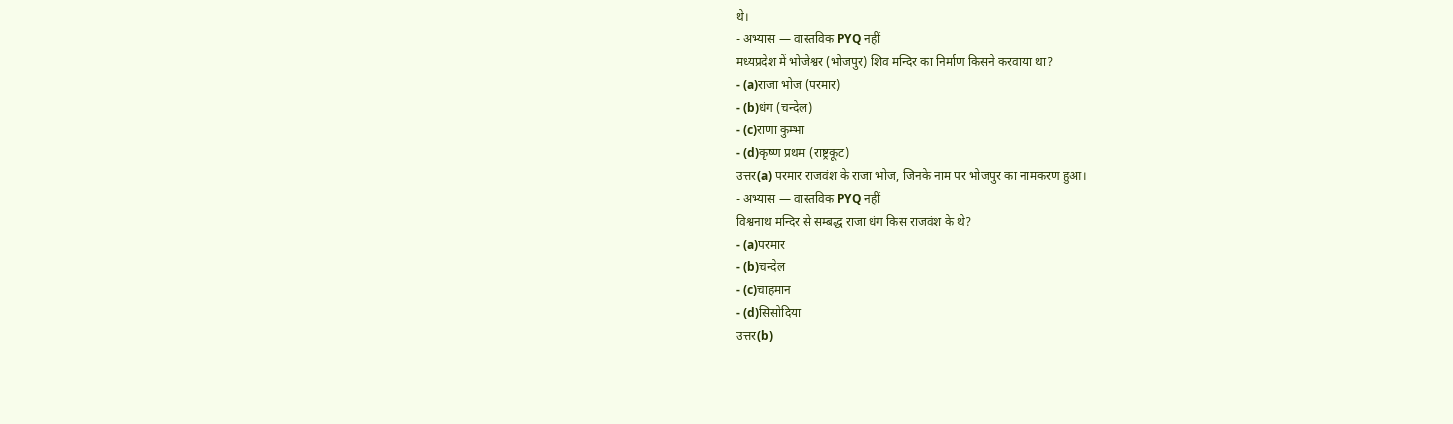थे।
- अभ्यास — वास्तविक PYQ नहीं
मध्यप्रदेश में भोजेश्वर (भोजपुर) शिव मन्दिर का निर्माण किसने करवाया था?
- (a)राजा भोज (परमार)
- (b)धंग (चन्देल)
- (c)राणा कुम्भा
- (d)कृष्ण प्रथम (राष्ट्रकूट)
उत्तर(a) परमार राजवंश के राजा भोज, जिनके नाम पर भोजपुर का नामकरण हुआ।
- अभ्यास — वास्तविक PYQ नहीं
विश्वनाथ मन्दिर से सम्बद्ध राजा धंग किस राजवंश के थे?
- (a)परमार
- (b)चन्देल
- (c)चाहमान
- (d)सिसोदिया
उत्तर(b)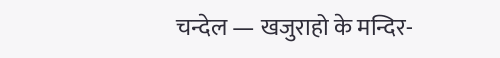चन्देल — खजुराहो के मन्दिर-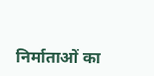निर्माताओं का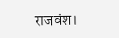राजवंश।